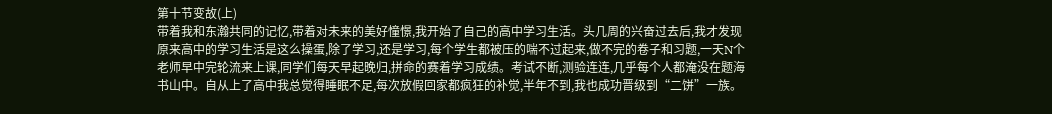第十节变故(上)
带着我和东瀚共同的记忆,带着对未来的美好憧憬,我开始了自己的高中学习生活。头几周的兴奋过去后,我才发现原来高中的学习生活是这么操蛋,除了学习,还是学习,每个学生都被压的喘不过起来,做不完的卷子和习题,一天N个老师早中完轮流来上课,同学们每天早起晚归,拼命的赛着学习成绩。考试不断,测验连连,几乎每个人都淹没在题海书山中。自从上了高中我总觉得睡眠不足,每次放假回家都疯狂的补觉,半年不到,我也成功晋级到“二饼”一族。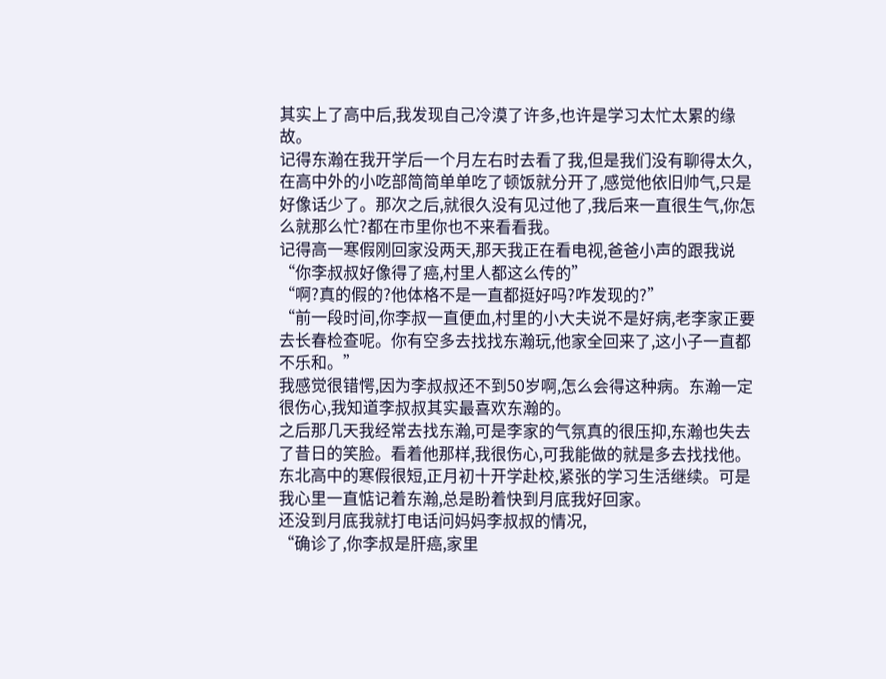其实上了高中后,我发现自己冷漠了许多,也许是学习太忙太累的缘故。
记得东瀚在我开学后一个月左右时去看了我,但是我们没有聊得太久,在高中外的小吃部简简单单吃了顿饭就分开了,感觉他依旧帅气,只是好像话少了。那次之后,就很久没有见过他了,我后来一直很生气,你怎么就那么忙?都在市里你也不来看看我。
记得高一寒假刚回家没两天,那天我正在看电视,爸爸小声的跟我说
“你李叔叔好像得了癌,村里人都这么传的”
“啊?真的假的?他体格不是一直都挺好吗?咋发现的?”
“前一段时间,你李叔一直便血,村里的小大夫说不是好病,老李家正要去长春检查呢。你有空多去找找东瀚玩,他家全回来了,这小子一直都不乐和。”
我感觉很错愕,因为李叔叔还不到50岁啊,怎么会得这种病。东瀚一定很伤心,我知道李叔叔其实最喜欢东瀚的。
之后那几天我经常去找东瀚,可是李家的气氛真的很压抑,东瀚也失去了昔日的笑脸。看着他那样,我很伤心,可我能做的就是多去找找他。
东北高中的寒假很短,正月初十开学赴校,紧张的学习生活继续。可是我心里一直惦记着东瀚,总是盼着快到月底我好回家。
还没到月底我就打电话问妈妈李叔叔的情况,
“确诊了,你李叔是肝癌,家里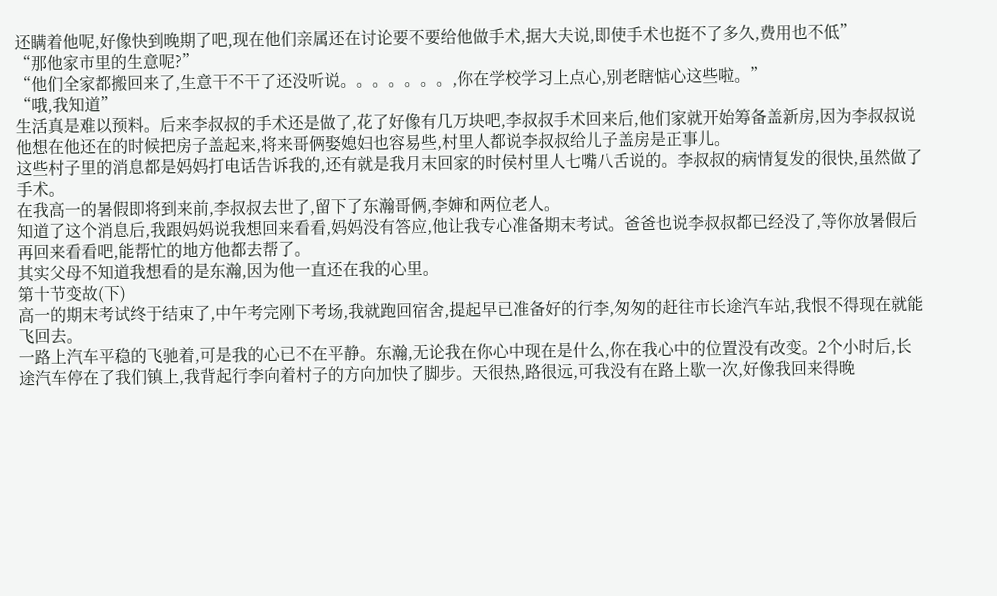还瞒着他呢,好像快到晚期了吧,现在他们亲属还在讨论要不要给他做手术,据大夫说,即使手术也挺不了多久,费用也不低”
“那他家市里的生意呢?”
“他们全家都搬回来了,生意干不干了还没听说。。。。。。。,你在学校学习上点心,别老瞎惦心这些啦。”
“哦,我知道”
生活真是难以预料。后来李叔叔的手术还是做了,花了好像有几万块吧,李叔叔手术回来后,他们家就开始筹备盖新房,因为李叔叔说他想在他还在的时候把房子盖起来,将来哥俩娶媳妇也容易些,村里人都说李叔叔给儿子盖房是正事儿。
这些村子里的消息都是妈妈打电话告诉我的,还有就是我月末回家的时侯村里人七嘴八舌说的。李叔叔的病情复发的很快,虽然做了手术。
在我高一的暑假即将到来前,李叔叔去世了,留下了东瀚哥俩,李婶和两位老人。
知道了这个消息后,我跟妈妈说我想回来看看,妈妈没有答应,他让我专心准备期末考试。爸爸也说李叔叔都已经没了,等你放暑假后再回来看看吧,能帮忙的地方他都去帮了。
其实父母不知道我想看的是东瀚,因为他一直还在我的心里。
第十节变故(下)
高一的期末考试终于结束了,中午考完刚下考场,我就跑回宿舍,提起早已准备好的行李,匆匆的赶往市长途汽车站,我恨不得现在就能飞回去。
一路上汽车平稳的飞驰着,可是我的心已不在平静。东瀚,无论我在你心中现在是什么,你在我心中的位置没有改变。2个小时后,长途汽车停在了我们镇上,我背起行李向着村子的方向加快了脚步。天很热,路很远,可我没有在路上歇一次,好像我回来得晚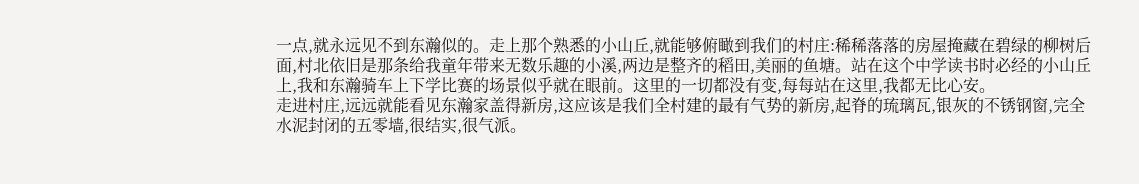一点,就永远见不到东瀚似的。走上那个熟悉的小山丘,就能够俯瞰到我们的村庄:稀稀落落的房屋掩藏在碧绿的柳树后面,村北依旧是那条给我童年带来无数乐趣的小溪,两边是整齐的稻田,美丽的鱼塘。站在这个中学读书时必经的小山丘上,我和东瀚骑车上下学比赛的场景似乎就在眼前。这里的一切都没有变,每每站在这里,我都无比心安。
走进村庄,远远就能看见东瀚家盖得新房,这应该是我们全村建的最有气势的新房,起脊的琉璃瓦,银灰的不锈钢窗,完全水泥封闭的五零墙,很结实,很气派。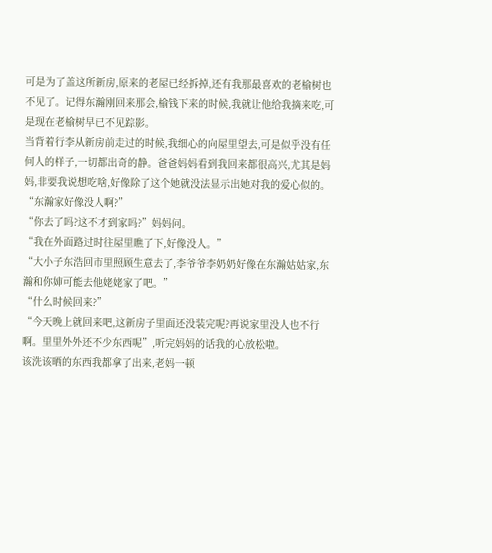可是为了盖这所新房,原来的老屋已经拆掉,还有我那最喜欢的老榆树也不见了。记得东瀚刚回来那会,榆钱下来的时候,我就让他给我摘来吃,可是现在老榆树早已不见踪影。
当背着行李从新房前走过的时候,我细心的向屋里望去,可是似乎没有任何人的样子,一切都出奇的静。爸爸妈妈看到我回来都很高兴,尤其是妈妈,非要我说想吃啥,好像除了这个她就没法显示出她对我的爱心似的。
“东瀚家好像没人啊?”
“你去了吗?这不才到家吗?”妈妈问。
“我在外面路过时往屋里瞧了下,好像没人。”
“大小子东浩回市里照顾生意去了,李爷爷李奶奶好像在东瀚姑姑家,东瀚和你婶可能去他姥姥家了吧。”
“什么时候回来?”
“今天晚上就回来吧,这新房子里面还没装完呢?再说家里没人也不行啊。里里外外还不少东西呢”,听完妈妈的话我的心放松啦。
该洗该晒的东西我都拿了出来,老妈一顿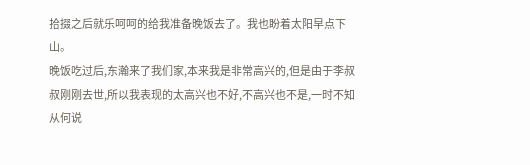拾掇之后就乐呵呵的给我准备晚饭去了。我也盼着太阳早点下山。
晚饭吃过后,东瀚来了我们家,本来我是非常高兴的,但是由于李叔叔刚刚去世,所以我表现的太高兴也不好,不高兴也不是,一时不知从何说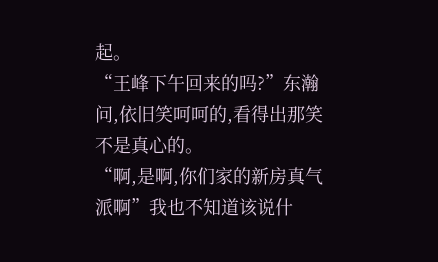起。
“王峰下午回来的吗?”东瀚问,依旧笑呵呵的,看得出那笑不是真心的。
“啊,是啊,你们家的新房真气派啊”我也不知道该说什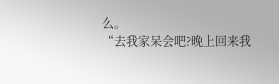么。
“去我家呆会吧?晚上回来我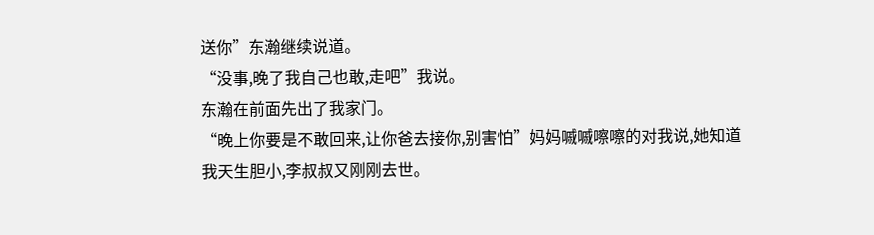送你”东瀚继续说道。
“没事,晚了我自己也敢,走吧”我说。
东瀚在前面先出了我家门。
“晚上你要是不敢回来,让你爸去接你,别害怕”妈妈嘁嘁嚓嚓的对我说,她知道我天生胆小,李叔叔又刚刚去世。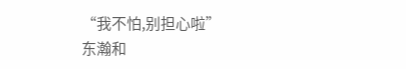“我不怕,别担心啦”
东瀚和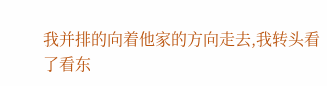我并排的向着他家的方向走去,我转头看了看东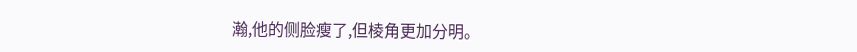瀚,他的侧脸瘦了,但棱角更加分明。